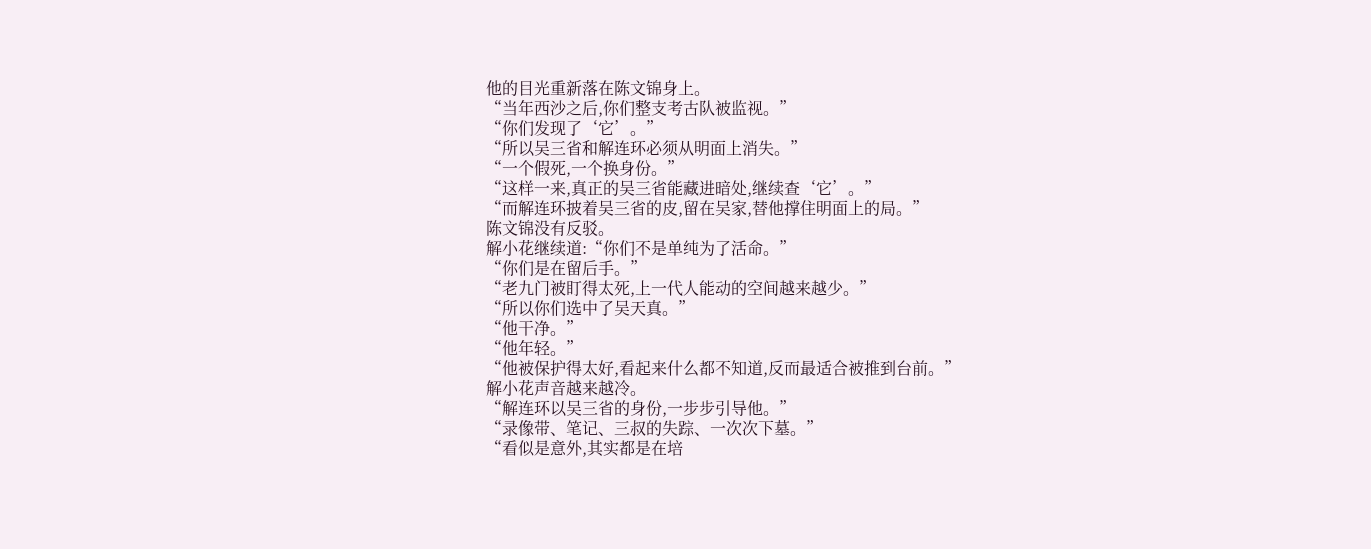他的目光重新落在陈文锦身上。
“当年西沙之后,你们整支考古队被监视。”
“你们发现了‘它’。”
“所以吴三省和解连环必须从明面上消失。”
“一个假死,一个换身份。”
“这样一来,真正的吴三省能藏进暗处,继续查‘它’。”
“而解连环披着吴三省的皮,留在吴家,替他撑住明面上的局。”
陈文锦没有反驳。
解小花继续道:“你们不是单纯为了活命。”
“你们是在留后手。”
“老九门被盯得太死,上一代人能动的空间越来越少。”
“所以你们选中了吴天真。”
“他干净。”
“他年轻。”
“他被保护得太好,看起来什么都不知道,反而最适合被推到台前。”
解小花声音越来越冷。
“解连环以吴三省的身份,一步步引导他。”
“录像带、笔记、三叔的失踪、一次次下墓。”
“看似是意外,其实都是在培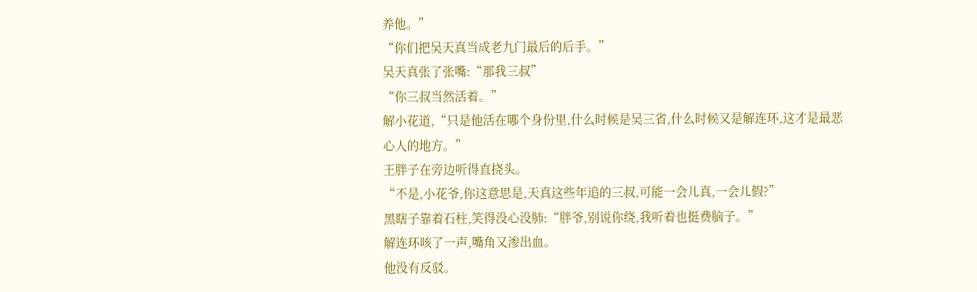养他。”
“你们把吴天真当成老九门最后的后手。”
吴天真张了张嘴:“那我三叔”
“你三叔当然活着。”
解小花道,“只是他活在哪个身份里,什么时候是吴三省,什么时候又是解连环,这才是最恶心人的地方。”
王胖子在旁边听得直挠头。
“不是,小花爷,你这意思是,天真这些年追的三叔,可能一会儿真,一会儿假?”
黑瞎子靠着石柱,笑得没心没肺:“胖爷,别说你绕,我听着也挺费脑子。”
解连环咳了一声,嘴角又渗出血。
他没有反驳。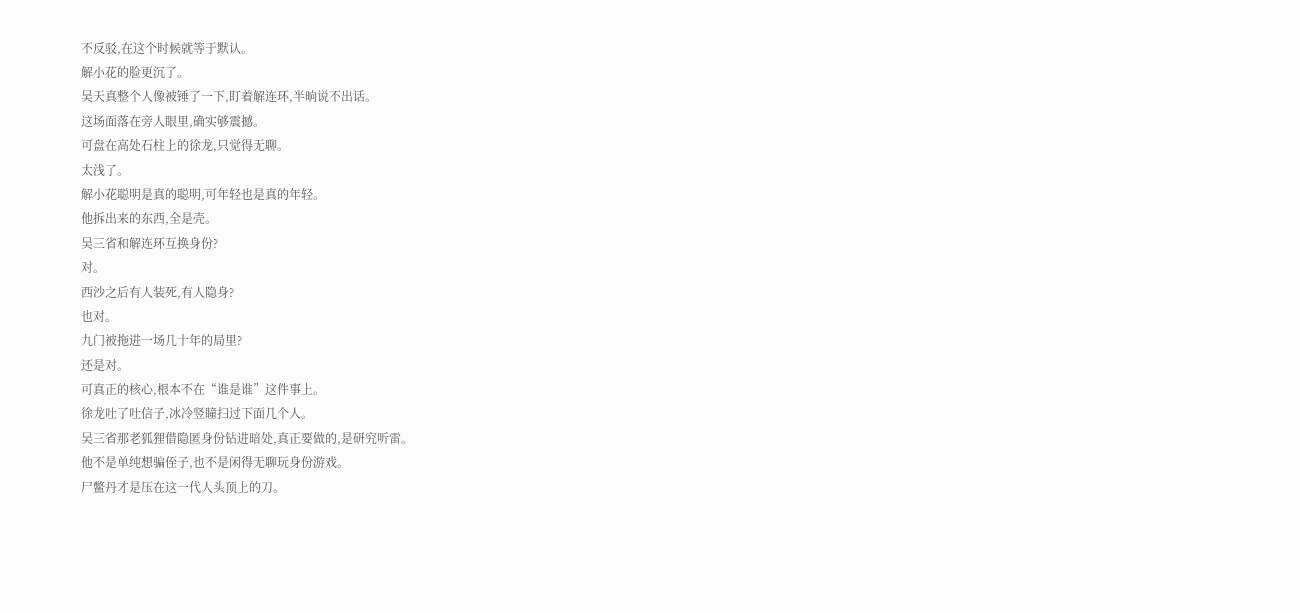不反驳,在这个时候就等于默认。
解小花的脸更沉了。
吴天真整个人像被锤了一下,盯着解连环,半晌说不出话。
这场面落在旁人眼里,确实够震撼。
可盘在高处石柱上的徐龙,只觉得无聊。
太浅了。
解小花聪明是真的聪明,可年轻也是真的年轻。
他拆出来的东西,全是壳。
吴三省和解连环互换身份?
对。
西沙之后有人装死,有人隐身?
也对。
九门被拖进一场几十年的局里?
还是对。
可真正的核心,根本不在“谁是谁”这件事上。
徐龙吐了吐信子,冰冷竖瞳扫过下面几个人。
吴三省那老狐狸借隐匿身份钻进暗处,真正要做的,是研究听雷。
他不是单纯想骗侄子,也不是闲得无聊玩身份游戏。
尸鳖丹才是压在这一代人头顶上的刀。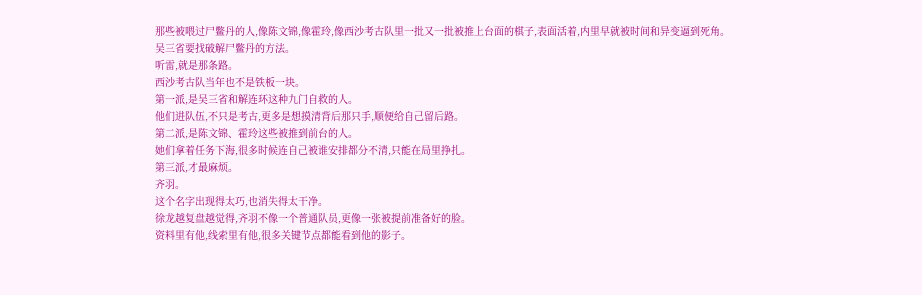那些被喂过尸鳖丹的人,像陈文锦,像霍玲,像西沙考古队里一批又一批被推上台面的棋子,表面活着,内里早就被时间和异变逼到死角。
吴三省要找破解尸鳖丹的方法。
听雷,就是那条路。
西沙考古队当年也不是铁板一块。
第一派,是吴三省和解连环这种九门自救的人。
他们进队伍,不只是考古,更多是想摸清背后那只手,顺便给自己留后路。
第二派,是陈文锦、霍玲这些被推到前台的人。
她们拿着任务下海,很多时候连自己被谁安排都分不清,只能在局里挣扎。
第三派,才最麻烦。
齐羽。
这个名字出现得太巧,也消失得太干净。
徐龙越复盘越觉得,齐羽不像一个普通队员,更像一张被提前准备好的脸。
资料里有他,线索里有他,很多关键节点都能看到他的影子。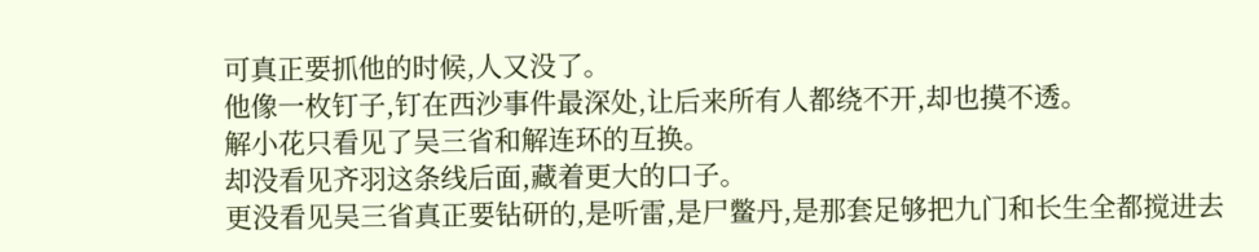可真正要抓他的时候,人又没了。
他像一枚钉子,钉在西沙事件最深处,让后来所有人都绕不开,却也摸不透。
解小花只看见了吴三省和解连环的互换。
却没看见齐羽这条线后面,藏着更大的口子。
更没看见吴三省真正要钻研的,是听雷,是尸鳖丹,是那套足够把九门和长生全都搅进去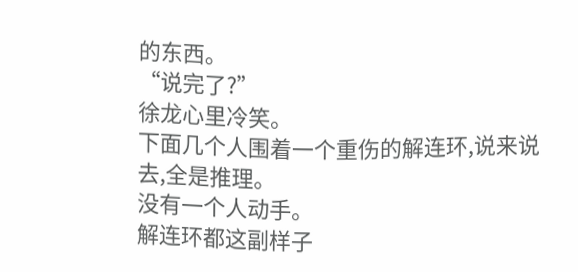的东西。
“说完了?”
徐龙心里冷笑。
下面几个人围着一个重伤的解连环,说来说去,全是推理。
没有一个人动手。
解连环都这副样子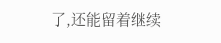了,还能留着继续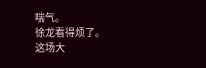喘气。
徐龙看得烦了。
这场大